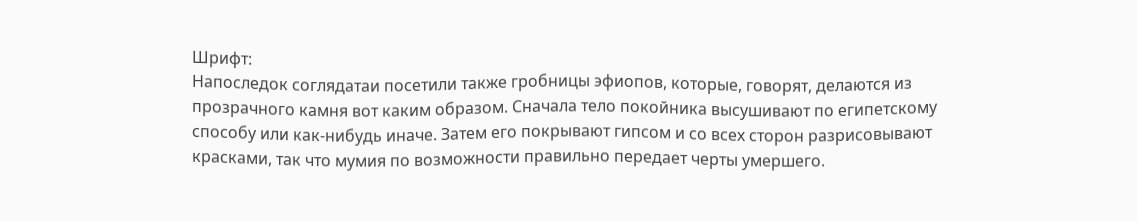Шрифт:
Напоследок соглядатаи посетили также гробницы эфиопов, которые, говорят, делаются из прозрачного камня вот каким образом. Сначала тело покойника высушивают по египетскому способу или как-нибудь иначе. Затем его покрывают гипсом и со всех сторон разрисовывают красками, так что мумия по возможности правильно передает черты умершего.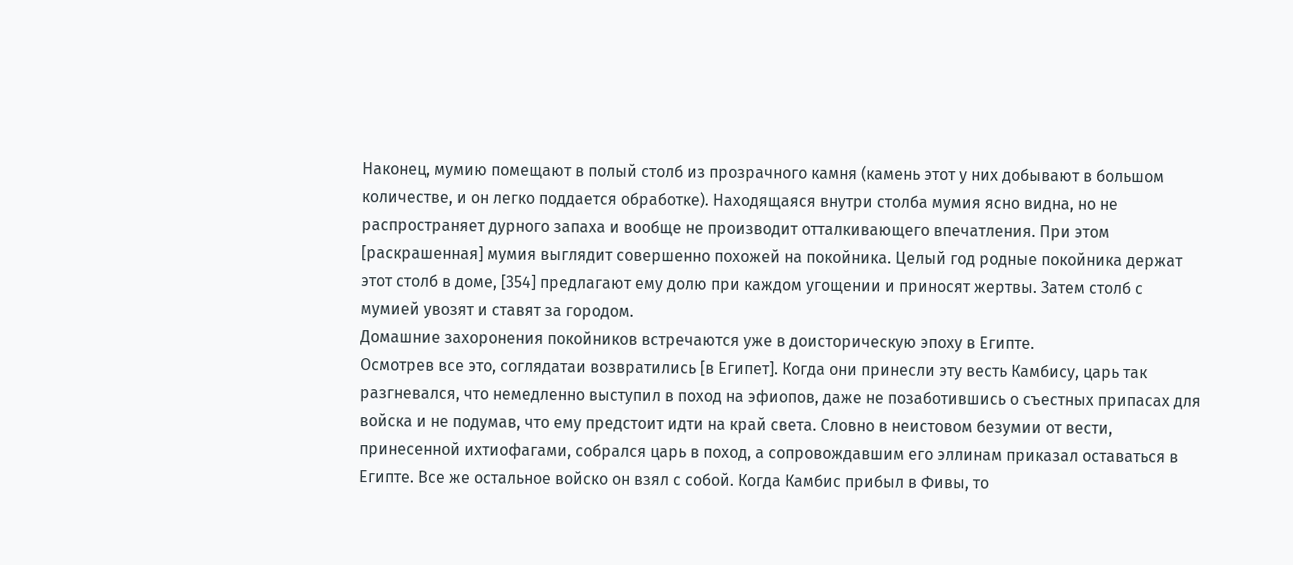Наконец, мумию помещают в полый столб из прозрачного камня (камень этот у них добывают в большом количестве, и он легко поддается обработке). Находящаяся внутри столба мумия ясно видна, но не распространяет дурного запаха и вообще не производит отталкивающего впечатления. При этом [раскрашенная] мумия выглядит совершенно похожей на покойника. Целый год родные покойника держат этот столб в доме, [354] предлагают ему долю при каждом угощении и приносят жертвы. Затем столб с мумией увозят и ставят за городом.
Домашние захоронения покойников встречаются уже в доисторическую эпоху в Египте.
Осмотрев все это, соглядатаи возвратились [в Египет]. Когда они принесли эту весть Камбису, царь так разгневался, что немедленно выступил в поход на эфиопов, даже не позаботившись о съестных припасах для войска и не подумав, что ему предстоит идти на край света. Словно в неистовом безумии от вести, принесенной ихтиофагами, собрался царь в поход, а сопровождавшим его эллинам приказал оставаться в Египте. Все же остальное войско он взял с собой. Когда Камбис прибыл в Фивы, то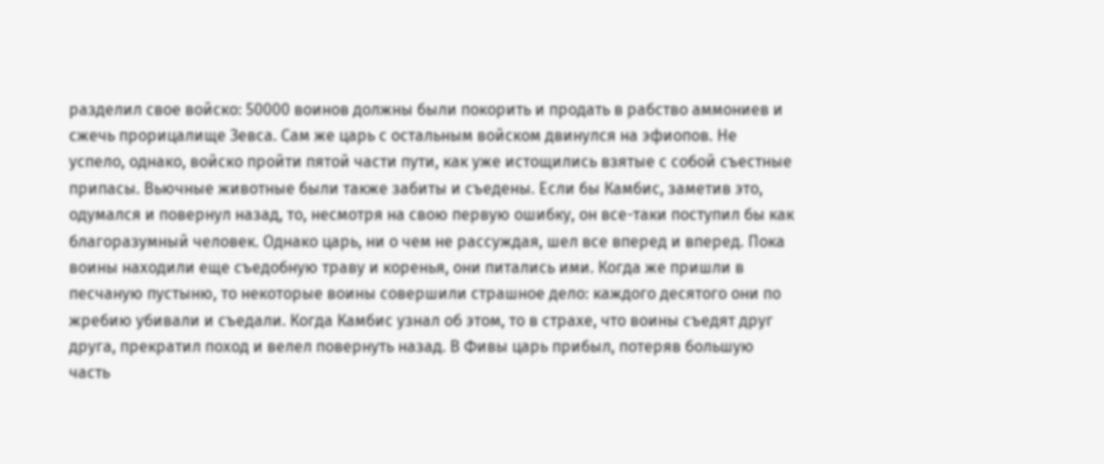разделил свое войско: 50000 воинов должны были покорить и продать в рабство аммониев и сжечь прорицалище Зевса. Сам же царь с остальным войском двинулся на эфиопов. Не успело, однако, войско пройти пятой части пути, как уже истощились взятые с собой съестные припасы. Вьючные животные были также забиты и съедены. Если бы Камбис, заметив это, одумался и повернул назад, то, несмотря на свою первую ошибку, он все-таки поступил бы как благоразумный человек. Однако царь, ни о чем не рассуждая, шел все вперед и вперед. Пока воины находили еще съедобную траву и коренья, они питались ими. Когда же пришли в песчаную пустыню, то некоторые воины совершили страшное дело: каждого десятого они по жребию убивали и съедали. Когда Камбис узнал об этом, то в страхе, что воины съедят друг друга, прекратил поход и велел повернуть назад. В Фивы царь прибыл, потеряв большую часть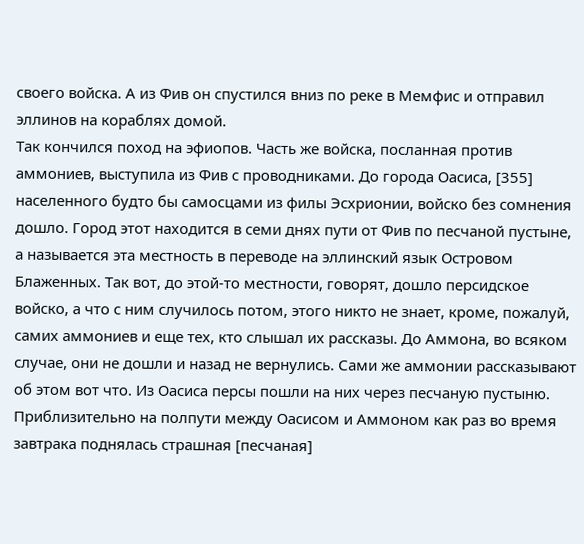своего войска. А из Фив он спустился вниз по реке в Мемфис и отправил эллинов на кораблях домой.
Так кончился поход на эфиопов. Часть же войска, посланная против аммониев, выступила из Фив с проводниками. До города Оасиса, [355] населенного будто бы самосцами из филы Эсхрионии, войско без сомнения дошло. Город этот находится в семи днях пути от Фив по песчаной пустыне, а называется эта местность в переводе на эллинский язык Островом Блаженных. Так вот, до этой-то местности, говорят, дошло персидское войско, а что с ним случилось потом, этого никто не знает, кроме, пожалуй, самих аммониев и еще тех, кто слышал их рассказы. До Аммона, во всяком случае, они не дошли и назад не вернулись. Сами же аммонии рассказывают об этом вот что. Из Оасиса персы пошли на них через песчаную пустыню. Приблизительно на полпути между Оасисом и Аммоном как раз во время завтрака поднялась страшная [песчаная]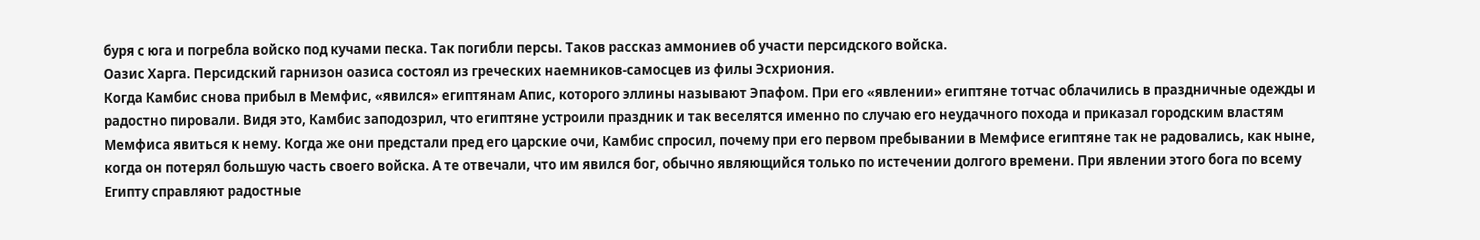буря с юга и погребла войско под кучами песка. Так погибли персы. Таков рассказ аммониев об участи персидского войска.
Оазис Харга. Персидский гарнизон оазиса состоял из греческих наемников-самосцев из филы Эсхриония.
Когда Камбис снова прибыл в Мемфис, «явился» египтянам Апис, которого эллины называют Эпафом. При его «явлении» египтяне тотчас облачились в праздничные одежды и радостно пировали. Видя это, Камбис заподозрил, что египтяне устроили праздник и так веселятся именно по случаю его неудачного похода и приказал городским властям Мемфиса явиться к нему. Когда же они предстали пред его царские очи, Камбис спросил, почему при его первом пребывании в Мемфисе египтяне так не радовались, как ныне, когда он потерял большую часть своего войска. А те отвечали, что им явился бог, обычно являющийся только по истечении долгого времени. При явлении этого бога по всему Египту справляют радостные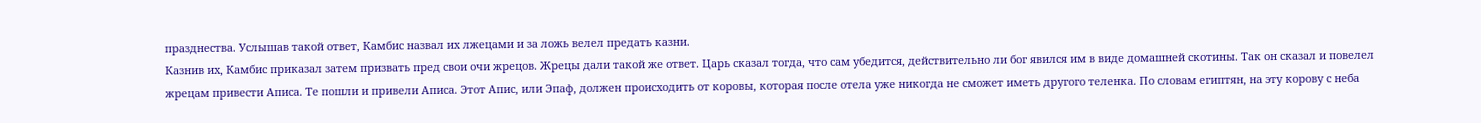празднества. Услышав такой ответ, Камбис назвал их лжецами и за ложь велел предать казни.
Казнив их, Камбис приказал затем призвать пред свои очи жрецов. Жрецы дали такой же ответ. Царь сказал тогда, что сам убедится, действительно ли бог явился им в виде домашней скотины. Так он сказал и повелел жрецам привести Аписа. Те пошли и привели Аписа. Этот Апис, или Эпаф, должен происходить от коровы, которая после отела уже никогда не сможет иметь другого теленка. По словам египтян, на эту корову с неба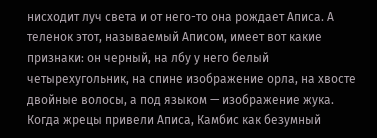нисходит луч света и от него-то она рождает Аписа. А теленок этот, называемый Аписом, имеет вот какие признаки: он черный, на лбу у него белый четырехугольник, на спине изображение орла, на хвосте двойные волосы, а под языком — изображение жука.
Когда жрецы привели Аписа, Камбис как безумный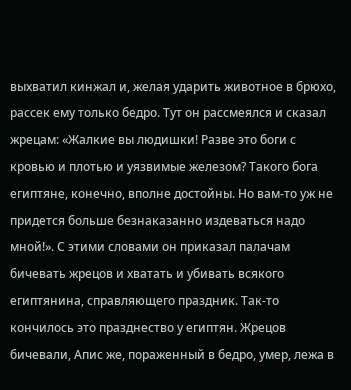выхватил кинжал и, желая ударить животное в брюхо, рассек ему только бедро. Тут он рассмеялся и сказал жрецам: «Жалкие вы людишки! Разве это боги с кровью и плотью и уязвимые железом? Такого бога египтяне, конечно, вполне достойны. Но вам-то уж не придется больше безнаказанно издеваться надо мной!». С этими словами он приказал палачам бичевать жрецов и хватать и убивать всякого египтянина, справляющего праздник. Так-то кончилось это празднество у египтян. Жрецов бичевали, Апис же, пораженный в бедро, умер, лежа в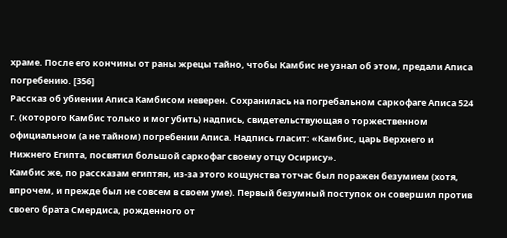храме. После его кончины от раны жрецы тайно, чтобы Камбис не узнал об этом, предали Аписа погребению. [356]
Рассказ об убиении Аписа Камбисом неверен. Сохранилась на погребальном саркофаге Аписа 524 г. (которого Камбис только и мог убить) надпись, свидетельствующая о торжественном официальном (а не тайном) погребении Аписа. Надпись гласит: «Камбис, царь Верхнего и Нижнего Египта, посвятил большой саркофаг своему отцу Осирису».
Камбис же, по рассказам египтян, из-за этого кощунства тотчас был поражен безумием (хотя, впрочем, и прежде был не совсем в своем уме). Первый безумный поступок он совершил против своего брата Смердиса, рожденного от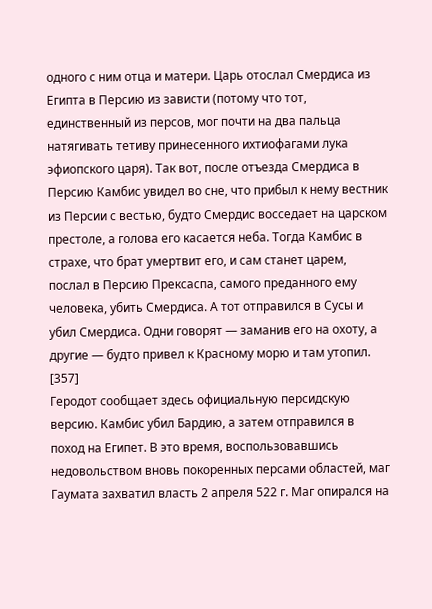одного с ним отца и матери. Царь отослал Смердиса из Египта в Персию из зависти (потому что тот, единственный из персов, мог почти на два пальца натягивать тетиву принесенного ихтиофагами лука эфиопского царя). Так вот, после отъезда Смердиса в Персию Камбис увидел во сне, что прибыл к нему вестник из Персии с вестью, будто Смердис восседает на царском престоле, а голова его касается неба. Тогда Камбис в страхе, что брат умертвит его, и сам станет царем, послал в Персию Прексаспа, самого преданного ему человека, убить Смердиса. А тот отправился в Сусы и убил Смердиса. Одни говорят — заманив его на охоту, а другие — будто привел к Красному морю и там утопил. [357]
Геродот сообщает здесь официальную персидскую версию. Камбис убил Бардию, а затем отправился в поход на Египет. В это время, воспользовавшись недовольством вновь покоренных персами областей, маг Гаумата захватил власть 2 апреля 522 г. Маг опирался на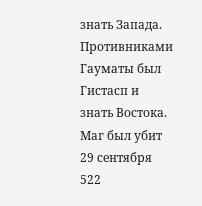знать Запада. Противниками Гауматы был Гистасп и знать Востока. Маг был убит 29 сентября 522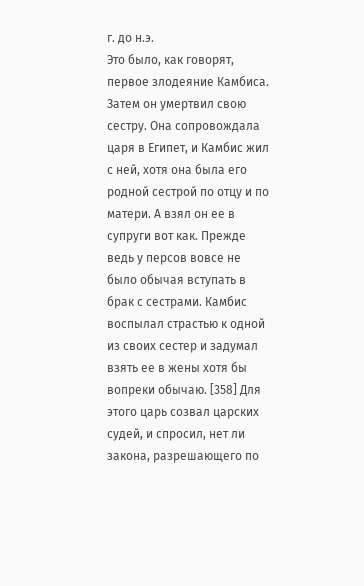г. до н.э.
Это было, как говорят, первое злодеяние Камбиса. Затем он умертвил свою сестру. Она сопровождала царя в Египет, и Камбис жил с ней, хотя она была его родной сестрой по отцу и по матери. А взял он ее в супруги вот как. Прежде ведь у персов вовсе не было обычая вступать в брак с сестрами. Камбис воспылал страстью к одной из своих сестер и задумал взять ее в жены хотя бы вопреки обычаю. [358] Для этого царь созвал царских судей, и спросил, нет ли закона, разрешающего по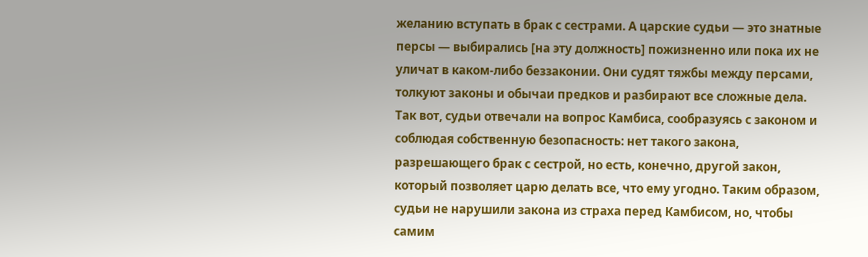желанию вступать в брак с сестрами. А царские судьи — это знатные персы — выбирались [на эту должность] пожизненно или пока их не уличат в каком-либо беззаконии. Они судят тяжбы между персами, толкуют законы и обычаи предков и разбирают все сложные дела. Так вот, судьи отвечали на вопрос Камбиса, сообразуясь с законом и соблюдая собственную безопасность: нет такого закона, разрешающего брак с сестрой, но есть, конечно, другой закон, который позволяет царю делать все, что ему угодно. Таким образом, судьи не нарушили закона из страха перед Камбисом, но, чтобы самим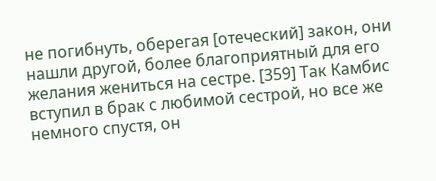не погибнуть, оберегая [отеческий] закон, они нашли другой, более благоприятный для его желания жениться на сестре. [359] Так Камбис вступил в брак с любимой сестрой, но все же немного спустя, он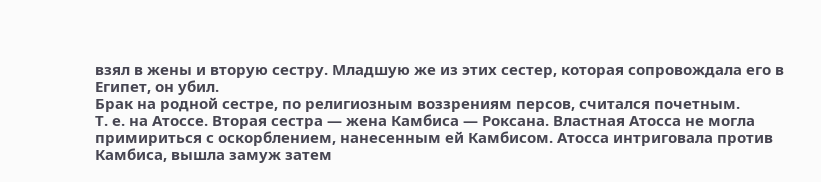взял в жены и вторую сестру. Младшую же из этих сестер, которая сопровождала его в Египет, он убил.
Брак на родной сестре, по религиозным воззрениям персов, считался почетным.
Т. е. на Атоссе. Вторая сестра — жена Камбиса — Роксана. Властная Атосса не могла примириться с оскорблением, нанесенным ей Камбисом. Атосса интриговала против Камбиса, вышла замуж затем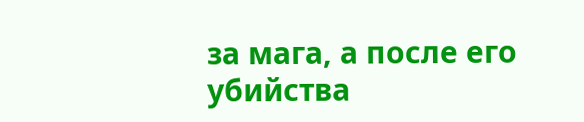за мага, а после его убийства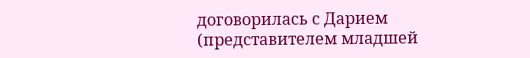договорилась с Дарием (представителем младшей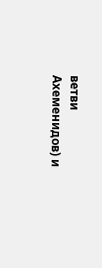ветви Ахеменидов) и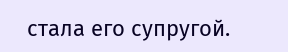стала его супругой.